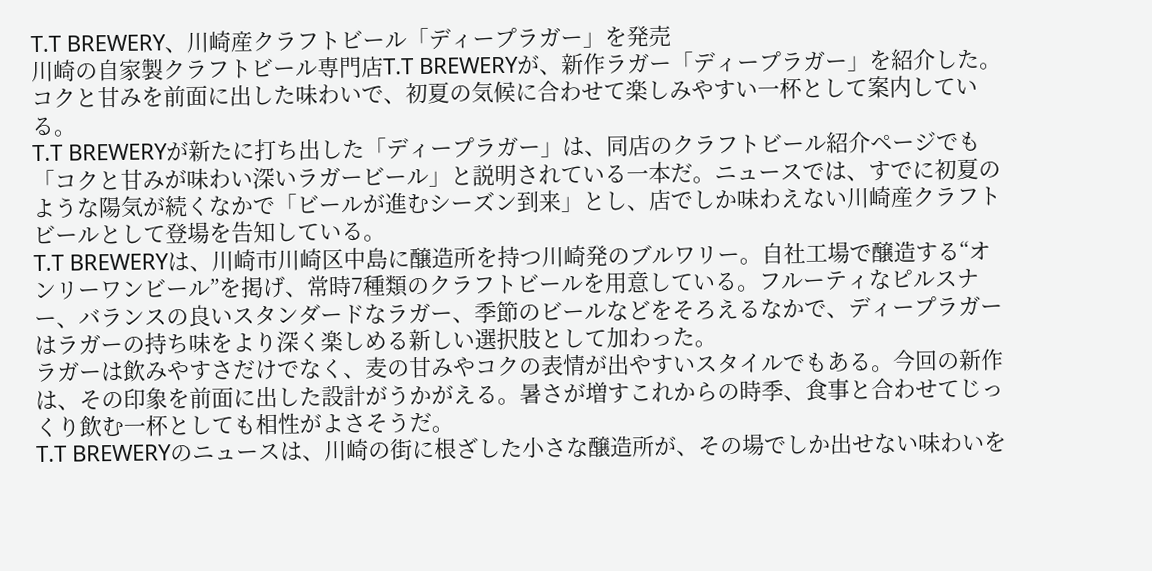T.T BREWERY、川崎産クラフトビール「ディープラガー」を発売
川崎の自家製クラフトビール専門店T.T BREWERYが、新作ラガー「ディープラガー」を紹介した。コクと甘みを前面に出した味わいで、初夏の気候に合わせて楽しみやすい一杯として案内している。
T.T BREWERYが新たに打ち出した「ディープラガー」は、同店のクラフトビール紹介ページでも「コクと甘みが味わい深いラガービール」と説明されている一本だ。ニュースでは、すでに初夏のような陽気が続くなかで「ビールが進むシーズン到来」とし、店でしか味わえない川崎産クラフトビールとして登場を告知している。
T.T BREWERYは、川崎市川崎区中島に醸造所を持つ川崎発のブルワリー。自社工場で醸造する“オンリーワンビール”を掲げ、常時7種類のクラフトビールを用意している。フルーティなピルスナー、バランスの良いスタンダードなラガー、季節のビールなどをそろえるなかで、ディープラガーはラガーの持ち味をより深く楽しめる新しい選択肢として加わった。
ラガーは飲みやすさだけでなく、麦の甘みやコクの表情が出やすいスタイルでもある。今回の新作は、その印象を前面に出した設計がうかがえる。暑さが増すこれからの時季、食事と合わせてじっくり飲む一杯としても相性がよさそうだ。
T.T BREWERYのニュースは、川崎の街に根ざした小さな醸造所が、その場でしか出せない味わいを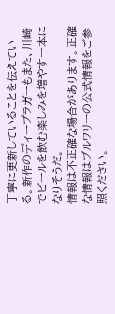丁寧に更新していることを伝えている。新作のディープラガーもまた、川崎でビールを飲む楽しみを増やす一本になりそうだ。
情報は不正確な場合があります。正確な情報はブルワリーの公式情報をご参照ください。